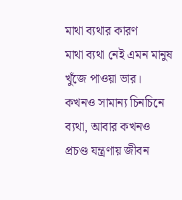মাথা ব্যথার কারণ
মাথা ব্যথা নেই এমন মানুষ খুঁজে পাওয়া ভার। কখনও সামান্য চিনচিনে ব্যথা, আবার কখনও প্রচণ্ড যন্ত্রণায় জীবন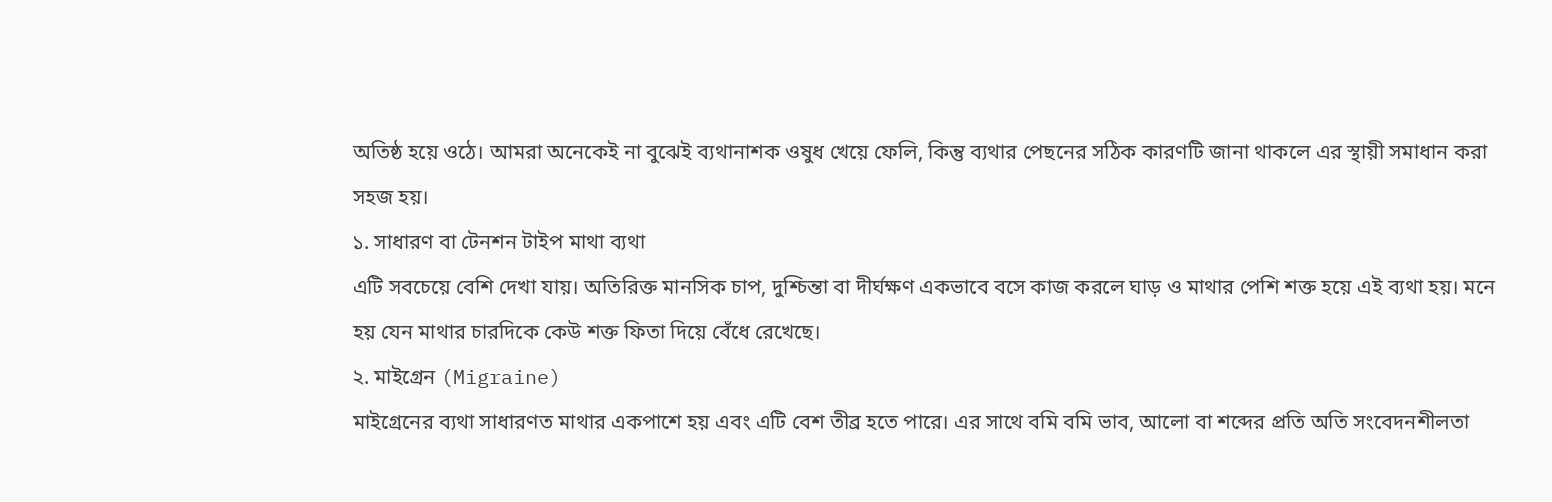অতিষ্ঠ হয়ে ওঠে। আমরা অনেকেই না বুঝেই ব্যথানাশক ওষুধ খেয়ে ফেলি, কিন্তু ব্যথার পেছনের সঠিক কারণটি জানা থাকলে এর স্থায়ী সমাধান করা সহজ হয়।
১. সাধারণ বা টেনশন টাইপ মাথা ব্যথা
এটি সবচেয়ে বেশি দেখা যায়। অতিরিক্ত মানসিক চাপ, দুশ্চিন্তা বা দীর্ঘক্ষণ একভাবে বসে কাজ করলে ঘাড় ও মাথার পেশি শক্ত হয়ে এই ব্যথা হয়। মনে হয় যেন মাথার চারদিকে কেউ শক্ত ফিতা দিয়ে বেঁধে রেখেছে।
২. মাইগ্রেন (Migraine)
মাইগ্রেনের ব্যথা সাধারণত মাথার একপাশে হয় এবং এটি বেশ তীব্র হতে পারে। এর সাথে বমি বমি ভাব, আলো বা শব্দের প্রতি অতি সংবেদনশীলতা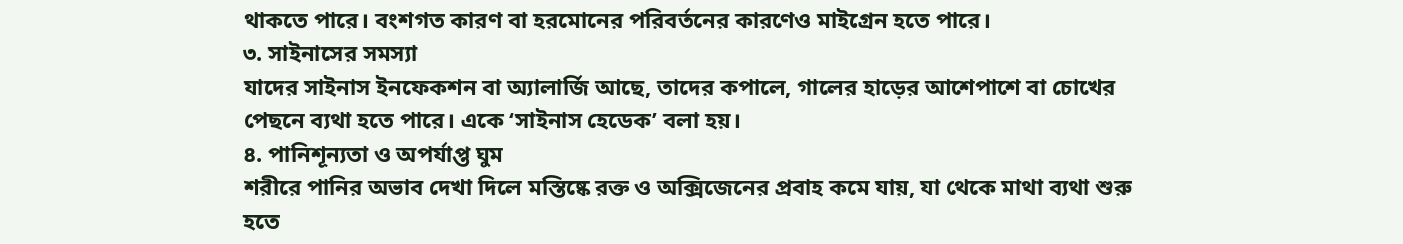থাকতে পারে। বংশগত কারণ বা হরমোনের পরিবর্তনের কারণেও মাইগ্রেন হতে পারে।
৩. সাইনাসের সমস্যা
যাদের সাইনাস ইনফেকশন বা অ্যালার্জি আছে, তাদের কপালে, গালের হাড়ের আশেপাশে বা চোখের পেছনে ব্যথা হতে পারে। একে ‘সাইনাস হেডেক’ বলা হয়।
৪. পানিশূন্যতা ও অপর্যাপ্ত ঘুম
শরীরে পানির অভাব দেখা দিলে মস্তিষ্কে রক্ত ও অক্সিজেনের প্রবাহ কমে যায়, যা থেকে মাথা ব্যথা শুরু হতে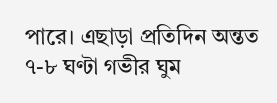পারে। এছাড়া প্রতিদিন অন্তত ৭-৮ ঘণ্টা গভীর ঘুম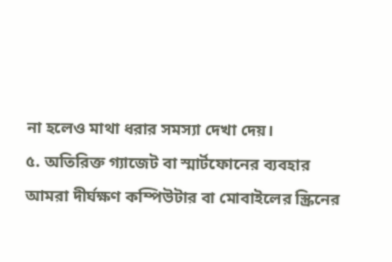না হলেও মাথা ধরার সমস্যা দেখা দেয়।
৫. অতিরিক্ত গ্যাজেট বা স্মার্টফোনের ব্যবহার
আমরা দীর্ঘক্ষণ কম্পিউটার বা মোবাইলের স্ক্রিনের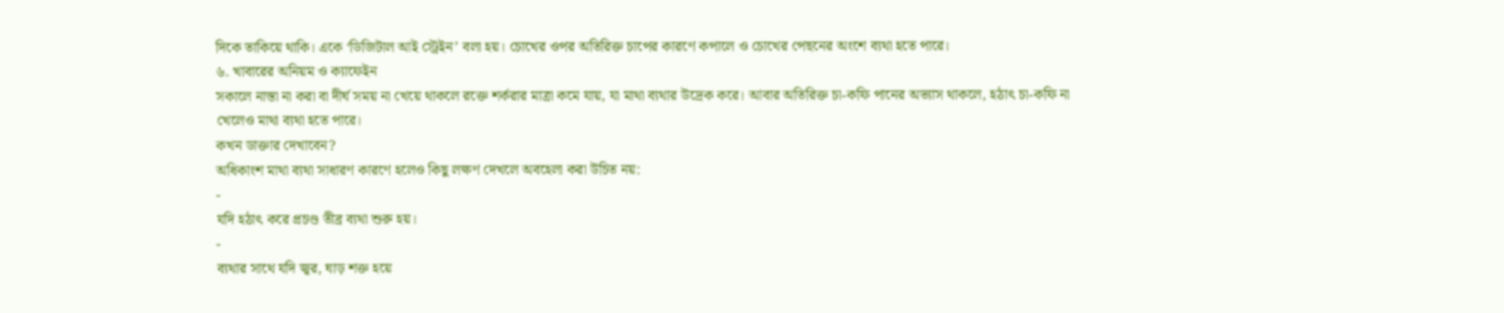দিকে তাকিয়ে থাকি। একে ‘ডিজিটাল আই স্ট্রেইন’ বলা হয়। চোখের ওপর অতিরিক্ত চাপের কারণে কপালে ও চোখের পেছনের অংশে ব্যথা হতে পারে।
৬. খাবারের অনিয়ম ও ক্যাফেইন
সকালে নাস্তা না করা বা দীর্ঘ সময় না খেয়ে থাকলে রক্তে শর্করার মাত্রা কমে যায়, যা মাথা ব্যথার উদ্রেক করে। আবার অতিরিক্ত চা-কফি পানের অভ্যাস থাকলে, হঠাৎ চা-কফি না খেলেও মাথা ব্যথা হতে পারে।
কখন ডাক্তার দেখাবেন?
অধিকাংশ মাথা ব্যথা সাধারণ কারণে হলেও কিছু লক্ষণ দেখলে অবহেলা করা উচিত নয়:
-
যদি হঠাৎ করে প্রচণ্ড তীব্র ব্যথা শুরু হয়।
-
ব্যথার সাথে যদি জ্বর, ঘাড় শক্ত হয়ে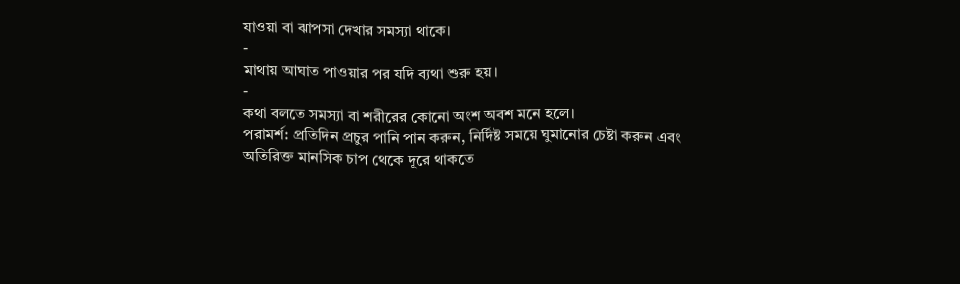যাওয়া বা ঝাপসা দেখার সমস্যা থাকে।
-
মাথায় আঘাত পাওয়ার পর যদি ব্যথা শুরু হয়।
-
কথা বলতে সমস্যা বা শরীরের কোনো অংশ অবশ মনে হলে।
পরামর্শ: প্রতিদিন প্রচুর পানি পান করুন, নির্দিষ্ট সময়ে ঘুমানোর চেষ্টা করুন এবং অতিরিক্ত মানসিক চাপ থেকে দূরে থাকতে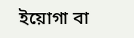ইয়োগা বা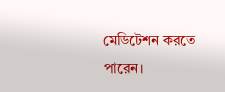মেডিটেশন করতে পারেন।